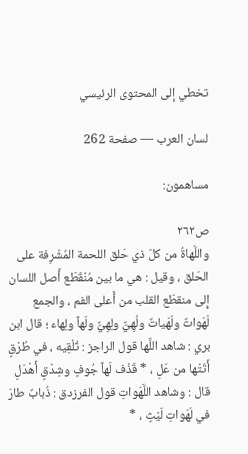تخطي إلى المحتوى الرئيسي

لسان العرب — صفحة 262

مساهمون:

ص٢٦٢
واللَّهاةُ من كلّ ذي حَلق اللحمة المُشْرِفة على الحَلق ، وقيل : هي ما بين مُنْقَطَع أَصل اللسان إِلى منقطَع القلب من أَعلى الفم ، والجمع لَهَواتٌ ولَهَياتٌ ولُهِيٌّ ولِهِيٌّ ولَهاً ولِهاء ؛ قال ابن بري : شاهد اللَّها قول الراجز : تُلْقِيه ، في طُرْقٍ أَتَتْها من عَلِ ، * قَذْف لَهاً جُوفٍ وشِدْقٍ أَهْدَلِ قال : وشاهد اللَّهَواتِ قول الفرزدق : ذُبابٌ طارَ في لَهَواتِ لَيْثٍ ، *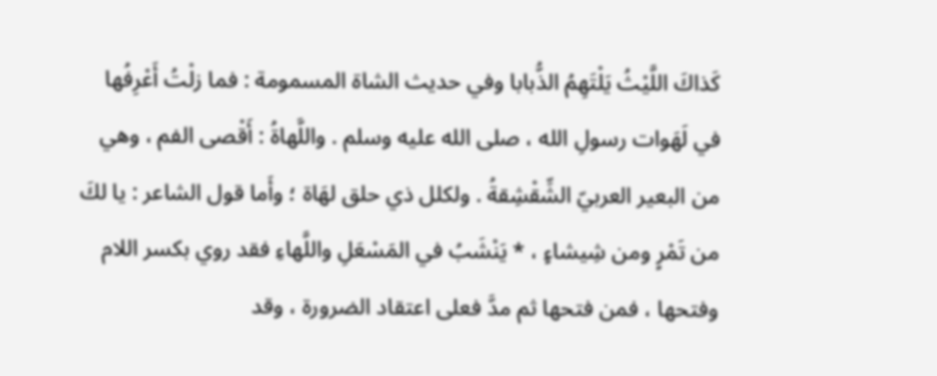كَذاكَ اللَّيْثُ يَلْتَهِمُ الذُّبابا وفي حديث الشاة المسمومة : فما زلْتُ أَعْرِفُها في لَهَوات رسولِ الله ، صلى الله عليه وسلم . واللَّهاةُ : أَقْصى الفم ، وهي من البعير العربيّ الشِّقْشِقةُ . ولكلل ذي حلق لهَاة ؛ وأَما قول الشاعر : يا لكَ من تَمْرٍ ومن شِيشاءٍ ، * يَنْشَبُ في المَسْعَلِ واللَّهاءِ فقد روي بكسر اللام وفتحها ، فمن فتحها ثم مدَّ فعلى اعتقاد الضرورة ، وقد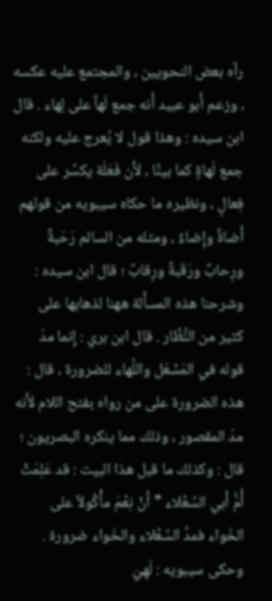رآه بعض النحويين ، والمجتمع عليه عكسه ، وزعم أَبو عبيد أَنه جمع لَهاً على لِهاء . قال ابن سيده : وهذا قول لا يُعرج عليه ولكنه جمع لَهاةٍ كما بينَّا ، لأَن فَعَلَة يكسَّر على فِعالٍ ، ونظيره ما حكاه سيبويه من قولهم أَضاةٌ وإِضاءٌ ، ومثله من السالم رَحَبةٌ ورِحابٌ ورَقَبةٌ ورِقابٌ ؛ قال ابن سيده : وشرحنا هذه المسأَلة ههنا لذهابها على كثير من النُّظَّار . قال ابن بري : إِنما مدّ قوله في المَسْعَل واللَّهاء للضرورة ، قال : هذه الضرورة على من رواه بفتح اللام لأَنه مدّ المقصور ، وذلك مما ينكره البصريون ؛ قال : وكذلك ما قبل هذا البيت : قد عَلِمَتْ أُمُّ أَبي السِّعْلاء * أَنْ نِعْمَ مأْكُولاً على الخَواء فمدَّ السِّعْلاء والخَواء ضرورة . وحكى سيبويه : لَهِيَ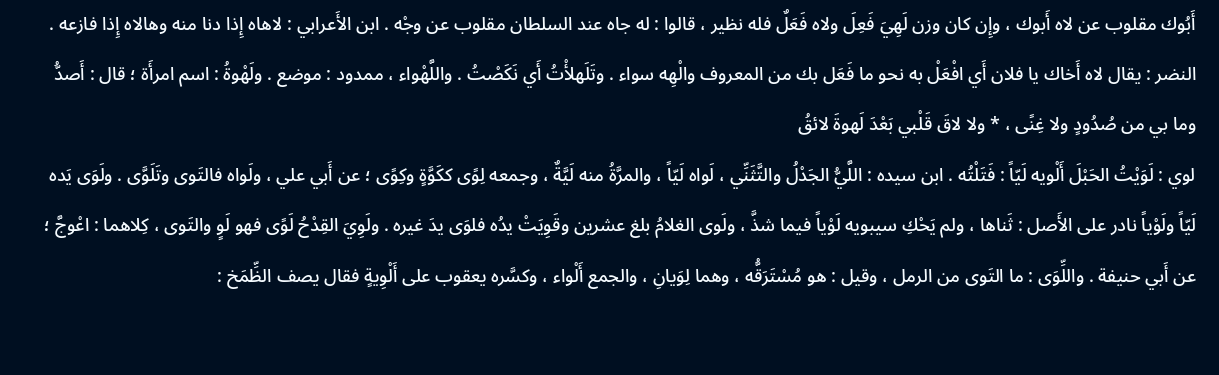أَبُوك مقلوب عن لاه أَبوك ، وإِن كان وزن لَهِيَ فَعِلَ ولاه فَعَلٌ فله نظير ، قالوا : له جاه عند السلطان مقلوب عن وجْه . ابن الأَعرابي : لاهاه إِذا دنا منه وهالاه إِذا فازعه . النضر : يقال لاه أَخاك يا فلان أَي افْعَلْ به نحو ما فَعَل بك من المعروف والْهِه سواء . وتَلَهلأْتُ أَي نَكَصْتُ . واللَّهْواء ، ممدود : موضع . ولَهْوةُ : اسم امرأَة ؛ قال : أَصدُّ وما بي من صُدُودٍ ولا غِنًى ، * ولا لاقَ قَلْبي بَعْدَ لَهوةَ لائقُ
لوي : لَوَيْتُ الحَبْلَ أَلْويه لَيّاً : فَتَلْتُه . ابن سيده : اللَّيُّ الجَدْلُ والتَّثَنِّي ، لَواه لَيّاً ، والمرَّةُ منه لَيَّةٌ ، وجمعه لِوًى ككَوَّةٍ وكِوًى ؛ عن أَبي علي ، ولَواه فالتَوى وتَلَوَّى . ولَوَى يَده لَيّاً ولَوْياً نادر على الأَصل : ثَناها ، ولم يَحْكِ سيبويه لَوْياً فيما شذَّ ، ولَوى الغلامُ بلغ عشرين وقَوِيَتْ يدُه فلوَى يدَ غيره . ولَوِيَ القِدْحُ لَوًى فهو لَوٍ والتَوى ، كِلاهما : اعْوجَّ ؛ عن أَبي حنيفة . واللِّوَى : ما التَوى من الرمل ، وقيل : هو مُسْتَرَقُّه ، وهما لِوَيانِ ، والجمع أَلْواء ، وكسَّره يعقوب على أَلْوِيةٍ فقال يصف الظِّمَخ :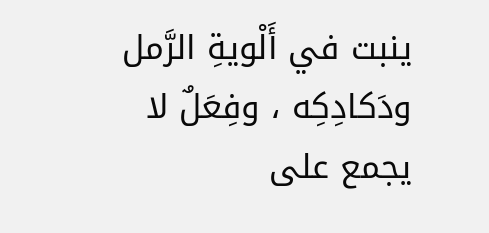ينبت في أَلْويةِ الرَّمل ودَكادِكِه ، وفِعَلٌ لا يجمع على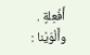أَفْعِلةٍ . وأَلْوَيْنا :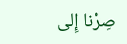صِرْنا إِلى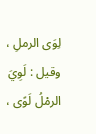لِوَى الرملِ ، وقيل : لَوِيَ الرمْلُ لَوًى ،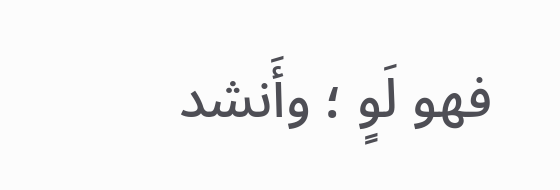فهو لَوٍ ؛ وأَنشد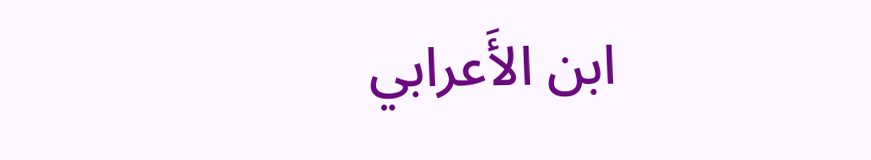ابن الأَعرابي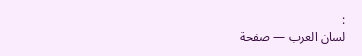:
لسان العرب — صفحة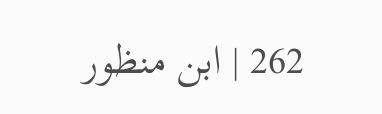262 | ابن منظور